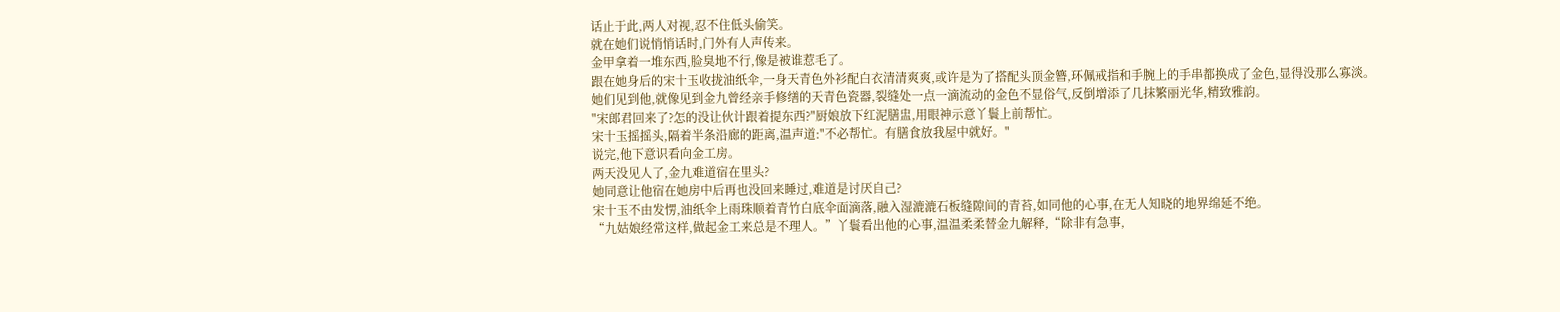话止于此,两人对视,忍不住低头偷笑。
就在她们说悄悄话时,门外有人声传来。
金甲拿着一堆东西,脸臭地不行,像是被谁惹毛了。
跟在她身后的宋十玉收拢油纸伞,一身天青色外衫配白衣清清爽爽,或许是为了搭配头顶金簪,环佩戒指和手腕上的手串都换成了金色,显得没那么寡淡。
她们见到他,就像见到金九曾经亲手修缮的天青色瓷器,裂缝处一点一滴流动的金色不显俗气,反倒增添了几抹繁丽光华,精致雅韵。
"宋郎君回来了?怎的没让伙计跟着提东西?"厨娘放下红泥膳盅,用眼神示意丫鬟上前帮忙。
宋十玉摇摇头,隔着半条沿廊的距离,温声道:"不必帮忙。有膳食放我屋中就好。"
说完,他下意识看向金工房。
两天没见人了,金九难道宿在里头?
她同意让他宿在她房中后再也没回来睡过,难道是讨厌自己?
宋十玉不由发愣,油纸伞上雨珠顺着青竹白底伞面滴落,融入湿漉漉石板缝隙间的青苔,如同他的心事,在无人知晓的地界绵延不绝。
“九姑娘经常这样,做起金工来总是不理人。”丫鬟看出他的心事,温温柔柔替金九解释,“除非有急事,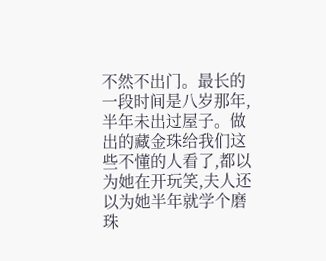不然不出门。最长的一段时间是八岁那年,半年未出过屋子。做出的藏金珠给我们这些不懂的人看了,都以为她在开玩笑,夫人还以为她半年就学个磨珠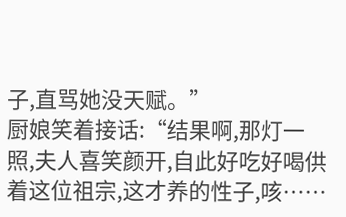子,直骂她没天赋。”
厨娘笑着接话:“结果啊,那灯一照,夫人喜笑颜开,自此好吃好喝供着这位祖宗,这才养的性子,咳……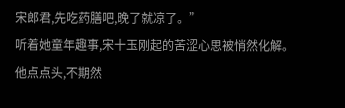宋郎君,先吃药膳吧,晚了就凉了。”
听着她童年趣事,宋十玉刚起的苦涩心思被悄然化解。
他点点头,不期然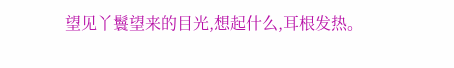望见丫鬟望来的目光,想起什么,耳根发热。